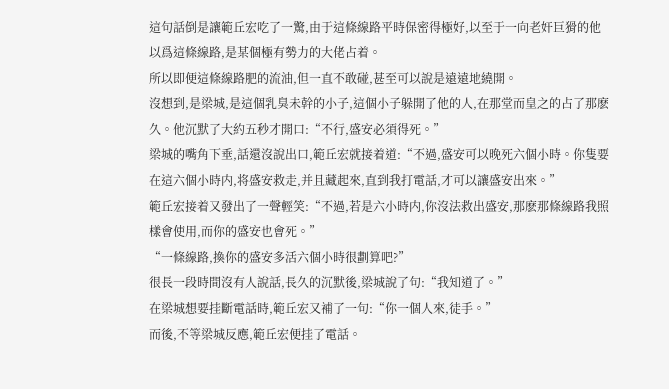這句話倒是讓範丘宏吃了一驚,由于這條線路平時保密得極好,以至于一向老奸巨猾的他以爲這條線路,是某個極有勢力的大佬占着。
所以即便這條線路肥的流油,但一直不敢碰,甚至可以說是遠遠地繞開。
沒想到,是梁城,是這個乳臭未幹的小子,這個小子躲開了他的人,在那堂而皇之的占了那麽久。他沉默了大約五秒才開口:“不行,盛安必須得死。”
梁城的嘴角下垂,話還沒說出口,範丘宏就接着道:“不過,盛安可以晚死六個小時。你隻要在這六個小時内,将盛安救走,并且藏起來,直到我打電話,才可以讓盛安出來。”
範丘宏接着又發出了一聲輕笑:“不過,若是六小時内,你沒法救出盛安,那麽那條線路我照樣會使用,而你的盛安也會死。”
“一條線路,換你的盛安多活六個小時很劃算吧?”
很長一段時間沒有人說話,長久的沉默後,梁城說了句:“我知道了。”
在梁城想要挂斷電話時,範丘宏又補了一句:“你一個人來,徒手。”
而後,不等梁城反應,範丘宏便挂了電話。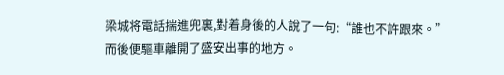梁城将電話揣進兜裏,對着身後的人說了一句:“誰也不許跟來。”
而後便驅車離開了盛安出事的地方。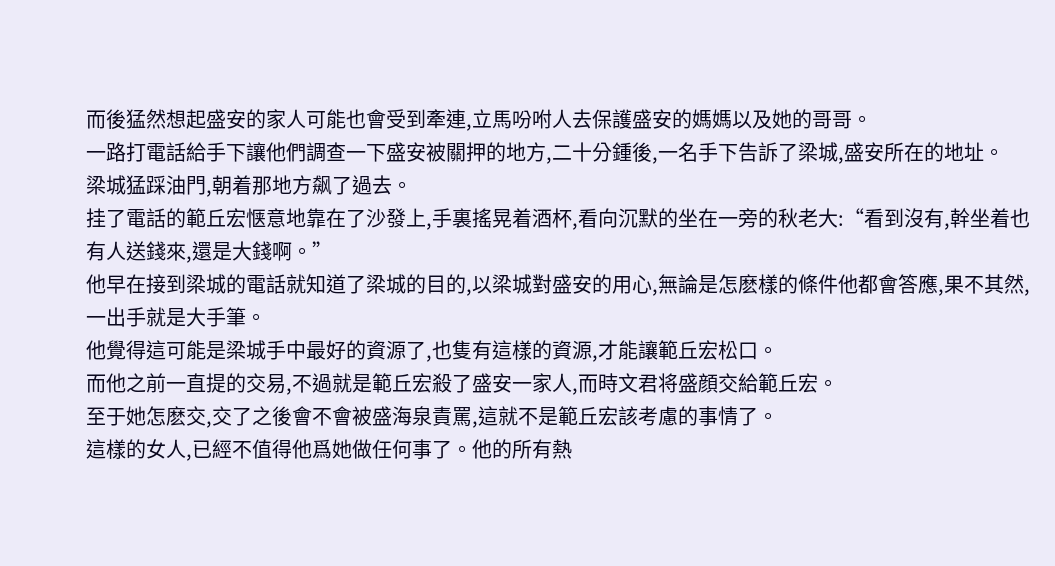而後猛然想起盛安的家人可能也會受到牽連,立馬吩咐人去保護盛安的媽媽以及她的哥哥。
一路打電話給手下讓他們調查一下盛安被關押的地方,二十分鍾後,一名手下告訴了梁城,盛安所在的地址。
梁城猛踩油門,朝着那地方飙了過去。
挂了電話的範丘宏惬意地靠在了沙發上,手裏搖晃着酒杯,看向沉默的坐在一旁的秋老大:“看到沒有,幹坐着也有人送錢來,還是大錢啊。”
他早在接到梁城的電話就知道了梁城的目的,以梁城對盛安的用心,無論是怎麽樣的條件他都會答應,果不其然,一出手就是大手筆。
他覺得這可能是梁城手中最好的資源了,也隻有這樣的資源,才能讓範丘宏松口。
而他之前一直提的交易,不過就是範丘宏殺了盛安一家人,而時文君将盛顔交給範丘宏。
至于她怎麽交,交了之後會不會被盛海泉責罵,這就不是範丘宏該考慮的事情了。
這樣的女人,已經不值得他爲她做任何事了。他的所有熱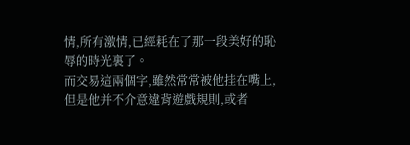情,所有激情,已經耗在了那一段美好的恥辱的時光裏了。
而交易這兩個字,雖然常常被他挂在嘴上,但是他并不介意違背遊戲規則,或者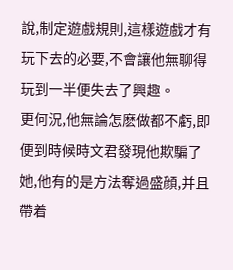說,制定遊戲規則,這樣遊戲才有玩下去的必要,不會讓他無聊得玩到一半便失去了興趣。
更何況,他無論怎麽做都不虧,即便到時候時文君發現他欺騙了她,他有的是方法奪過盛顔,并且帶着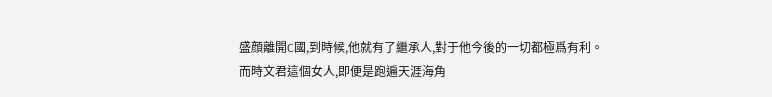盛顔離開C國,到時候,他就有了繼承人,對于他今後的一切都極爲有利。
而時文君這個女人,即便是跑遍天涯海角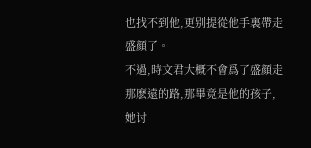也找不到他,更别提從他手裏帶走盛顔了。
不過,時文君大概不會爲了盛顔走那麽遠的路,那畢竟是他的孩子,她讨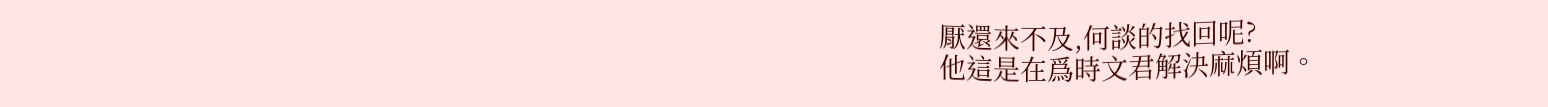厭還來不及,何談的找回呢?
他這是在爲時文君解決麻煩啊。